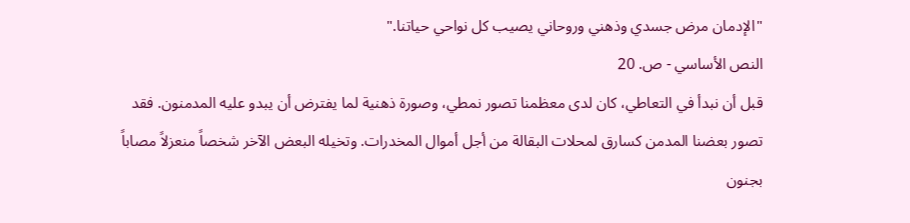"الإدمان مرض جسدي وذهني وروحاني يصيب كل نواحي حياتنا."
النص الأساسي - ص. 20
قبل أن نبدأ في التعاطي، كان لدى معظمنا تصور نمطي، وصورة ذهنية لما يفترض أن يبدو عليه المدمنون. فقد تصور بعضنا المدمن كسارق لمحلات البقالة من أجل أموال المخدرات. وتخيله البعض الآخر شخصاً منعزلاً مصاباً بجنون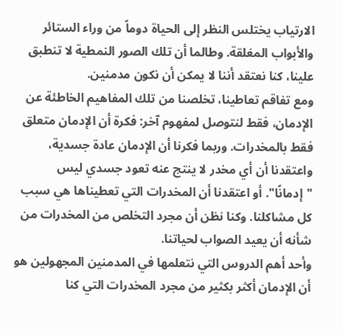الارتياب يختلس النظر إلى الحياة دوماً من وراء الستائر والأبواب المغلقة. وطالما أن تلك الصور النمطية لا تنطبق علينا، كنا نعتقد أننا لا يمكن أن نكون مدمنين.
ومع تفاقم تعاطينا، تخلصنا من تلك المفاهيم الخاطئة عن الإدمان، فقط لنتوصل لمفهوم آخر: فكرة أن الإدمان متعلق فقط بالمخدرات. وربما فكرنا أن الإدمان عادة جسدية، واعتقدنا أن أي مخدر لا ينتج عنه تعود جسدي ليس "إدمانًا". أو اعتقدنا أن المخدرات التي تعطيناها هي سبب كل مشاكلنا. وكنا نظن أن مجرد التخلص من المخدرات من شأنه أن يعيد الصواب لحياتنا.
وأحد أهم الدروس التي نتعلمها في المدمنين المجهولين هو أن الإدمان أكثر بكثير من مجرد المخدرات التي كنا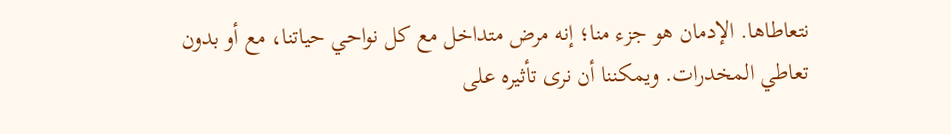نتعاطاها. الإدمان هو جزء منا؛ إنه مرض متداخل مع كل نواحي حياتنا، مع أو بدون تعاطي المخدرات. ويمكننا أن نرى تأثيره على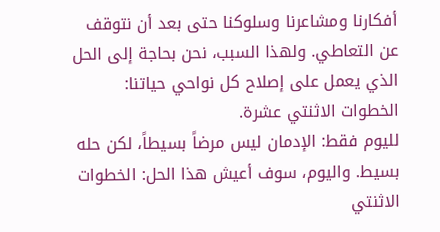أفكارنا ومشاعرنا وسلوكنا حتى بعد أن نتوقف عن التعاطي. ولهذا السبب، نحن بحاجة إلى الحل الذي يعمل على إصلاح كل نواحي حياتنا: الخطوات الاثنتي عشرة.
لليوم فقط: الإدمان ليس مرضاً بسيطاً، لكن حله بسيط. واليوم، سوف أعيش هذا الحل: الخطوات الاثنتي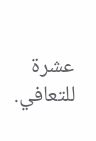عشرة للتعافي.